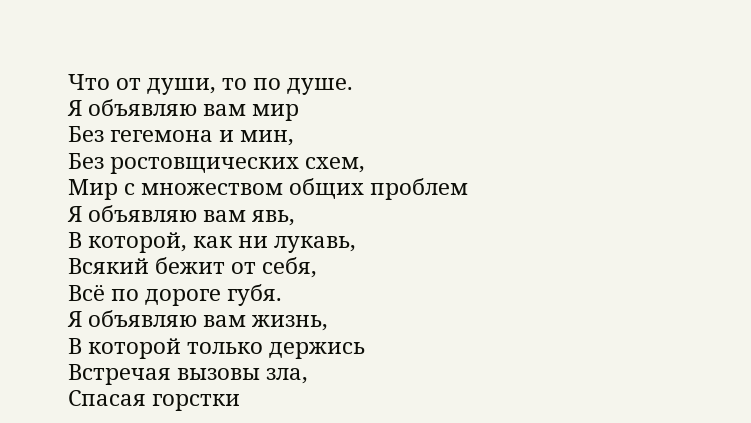Что от души, то по душе.
Я объявляю вам мир
Без гегемона и мин,
Без ростовщических схем,
Мир с множеством общих проблем
Я объявляю вам явь,
В которой, как ни лукавь,
Всякий бежит от себя,
Всё по дороге губя.
Я объявляю вам жизнь,
В которой только держись
Встречая вызовы зла,
Спасая горстки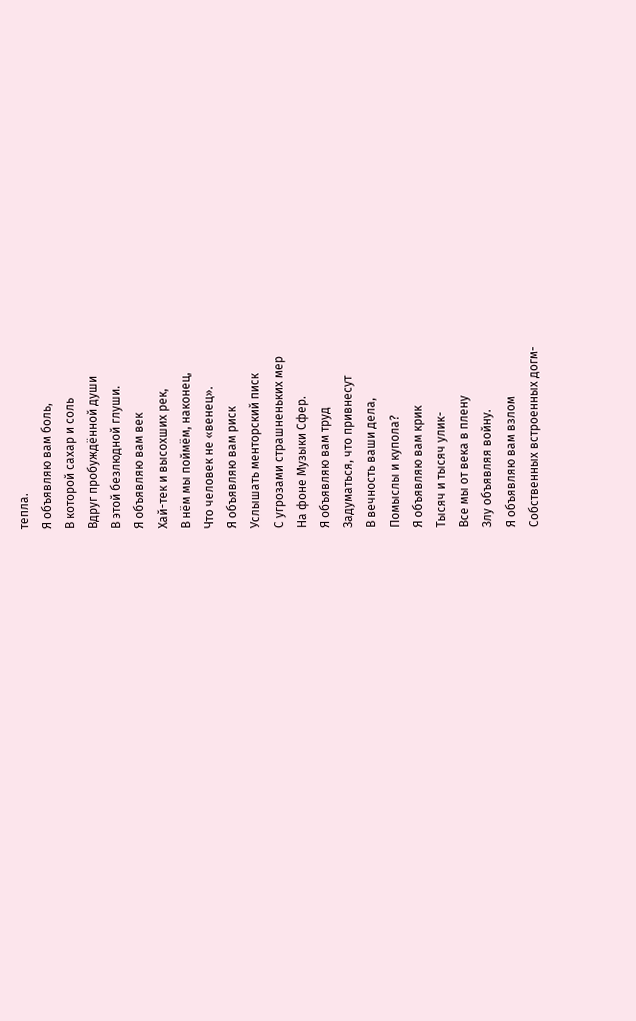тепла.
Я объявляю вам боль,
В которой сахар и соль
Вдруг пробуждённой души
В этой безлюдной глуши.
Я объявляю вам век
Хай-тек и высохших рек,
В нём мы поймём, наконец,
Что человек не «венец».
Я объявляю вам риск
Услышать менторский писк
С угрозами страшненьких мер
На фоне Музыки Сфер.
Я объявляю вам труд
Задуматься, что привнесут
В вечность ваши дела,
Помыслы и купола?
Я объявляю вам крик
Тысяч и тысяч улик-
Все мы от века в плену
Злу объявляя войну.
Я объявляю вам взлом
Собственных встроенных догм-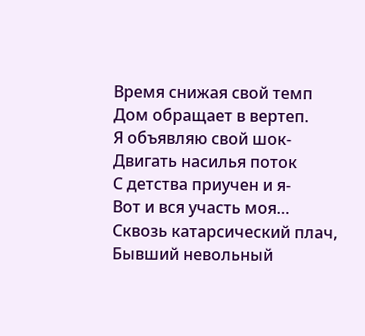Время снижая свой темп
Дом обращает в вертеп.
Я объявляю свой шок-
Двигать насилья поток
С детства приучен и я-
Вот и вся участь моя…
Сквозь катарсический плач,
Бывший невольный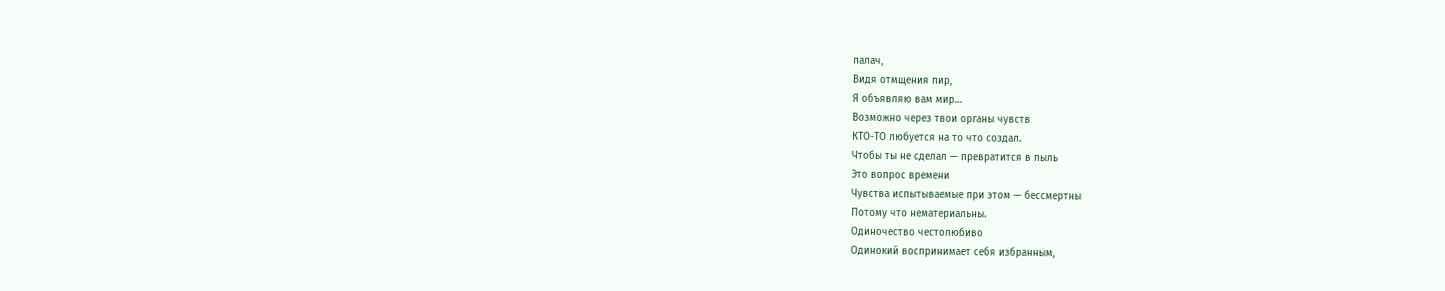палач,
Видя отмщения пир,
Я объявляю вам мир…
Возможно через твои органы чувств
КТО-ТО любуется на то что создал.
Чтобы ты не сделал — превратится в пыль
Это вопрос времени
Чувства испытываемые при этом — бессмертны
Потому что нематериальны.
Одиночество честолюбиво
Одинокий воспринимает себя избранным,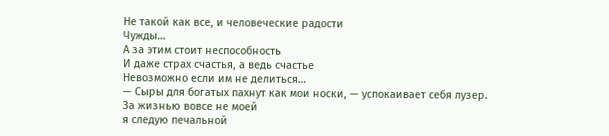Не такой как все, и человеческие радости
Чужды…
А за этим стоит неспособность
И даже страх счастья, а ведь счастье
Невозможно если им не делиться…
— Сыры для богатых пахнут как мои носки, — успокаивает себя лузер.
За жизнью вовсе не моей
я следую печальной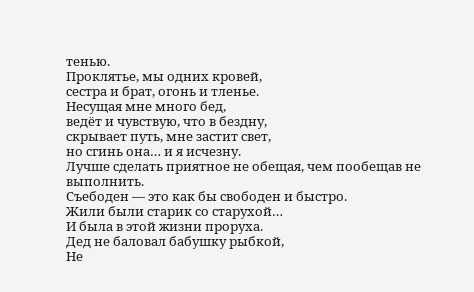тенью.
Проклятье, мы одних кровей,
сестра и брат, огонь и тленье.
Несущая мне много бед,
ведёт и чувствую, что в бездну,
скрывает путь, мне застит свет,
но сгинь она… и я исчезну.
Лучше сделать приятное не обещая, чем пообещав не выполнить.
Съебоден — это как бы свободен и быстро.
Жили были старик со старухой…
И была в этой жизни проруха.
Дед не баловал бабушку рыбкой,
Не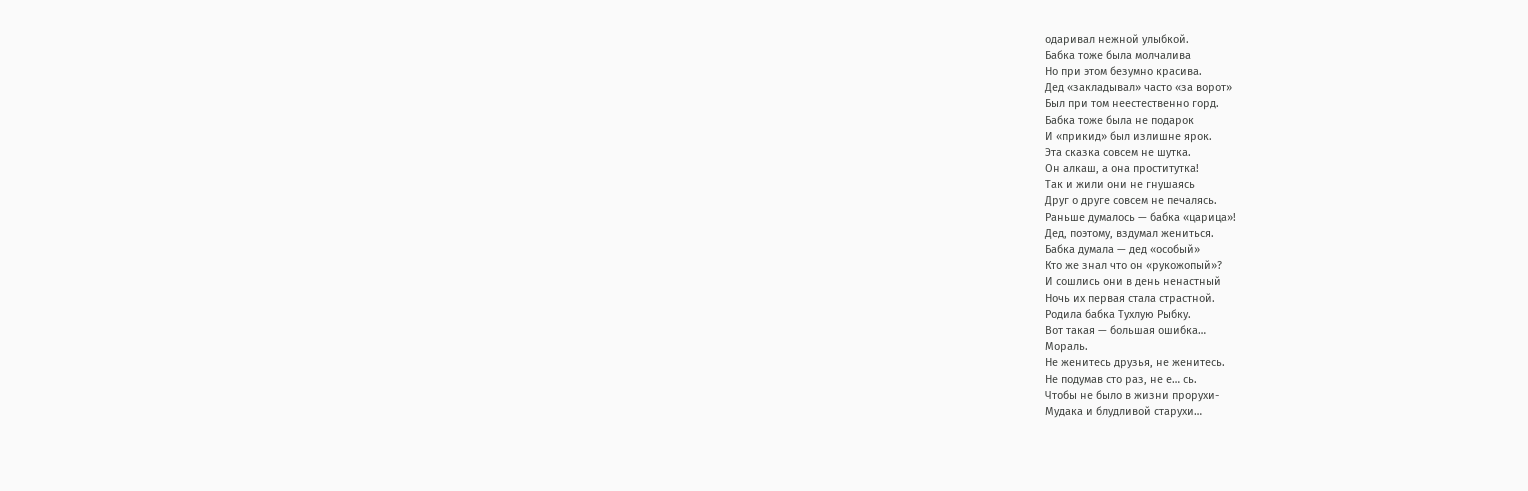одаривал нежной улыбкой.
Бабка тоже была молчалива
Но при этом безумно красива.
Дед «закладывал» часто «за ворот»
Был при том неестественно горд.
Бабка тоже была не подарок
И «прикид» был излишне ярок.
Эта сказка совсем не шутка.
Он алкаш, а она проститутка!
Так и жили они не гнушаясь
Друг о друге совсем не печалясь.
Раньше думалось — бабка «царица»!
Дед, поэтому, вздумал жениться.
Бабка думала — дед «особый»
Кто же знал что он «рукожопый»?
И сошлись они в день ненастный
Ночь их первая стала страстной.
Родила бабка Тухлую Рыбку.
Вот такая — большая ошибка…
Мораль.
Не женитесь друзья, не женитесь.
Не подумав сто раз, не е… сь.
Чтобы не было в жизни прорухи-
Мудака и блудливой старухи…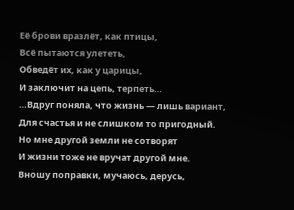Её брови вразлёт, как птицы,
Всё пытаются улететь,
Обведёт их, как у царицы,
И заключит на цепь, терпеть…
…Вдруг поняла, что жизнь — лишь вариант,
Для счастья и не слишком то пригодный.
Hо мне другой земли не сотворят
И жизни тоже не вручат другой мне.
Вношу поправки, мучаюсь, дерусь,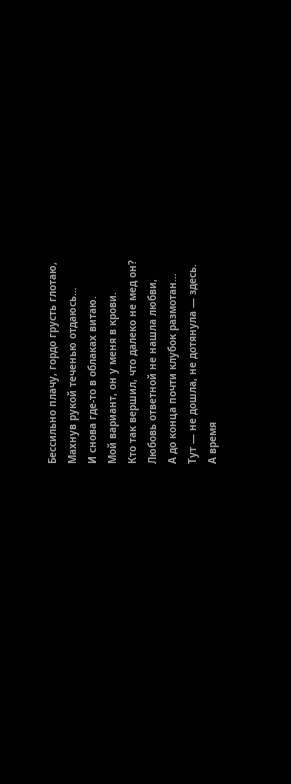Бессильно плачу, гордо грусть глотаю,
Махнув рукой теченью отдаюсь…
И снова где-то в облаках витаю.
Мой вариант, он у меня в крови.
Кто так вершил, что далеко не мед он?
Любовь ответной не нашла любви,
А до конца почти клубок размотан…
Тут — не дошла, не дотянула — здесь.
А время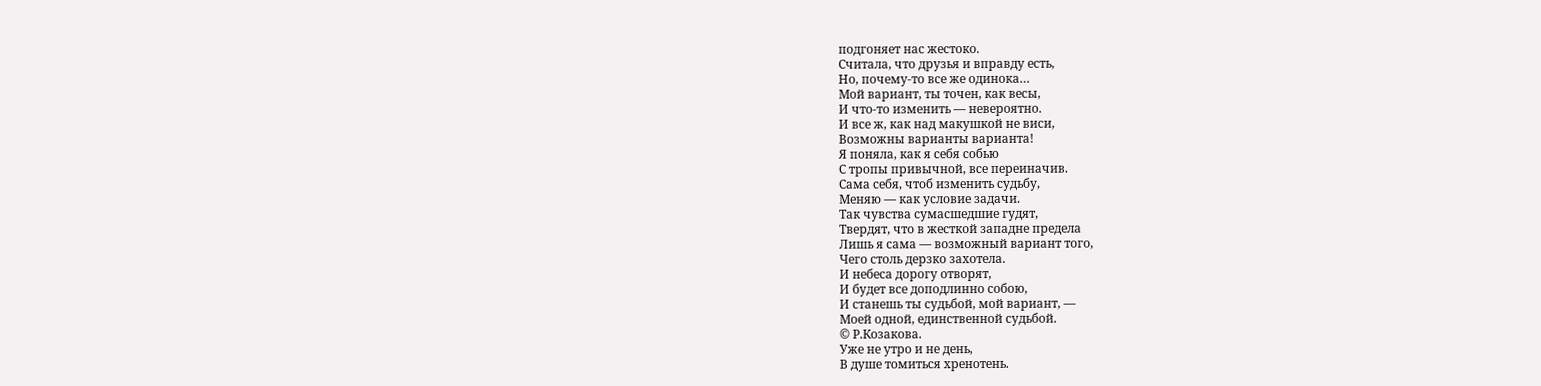подгоняет нас жестоко.
Считала, что друзья и вправду есть,
Hо, почему-то все же одинока…
Мой вариант, ты точен, как весы,
И что-то изменить — невероятно.
И все ж, как над макушкой не виси,
Возможны варианты варианта!
Я поняла, как я себя собью
С тропы привычной, все переиначив.
Сама себя, чтоб изменить судьбу,
Меняю — как условие задачи.
Так чувства сумасшедшие гудят,
Твердят, что в жесткой западне предела
Лишь я сама — возможный вариант того,
Чего столь дерзко захотела.
И небеса дорогу отворят,
И будет все доподлинно собою,
И станешь ты судьбой, мой вариант, —
Моей одной, единственной судьбой.
© Р.Козакова.
Уже не утро и не день,
В душе томиться хренотень.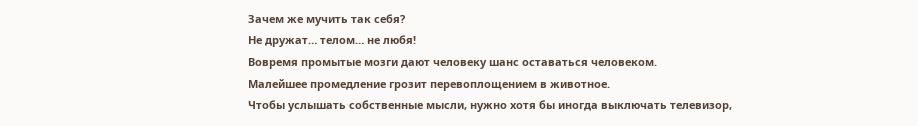Зачем же мучить так себя?
Не дружат… телом… не любя!
Вовремя промытые мозги дают человеку шанс оставаться человеком.
Малейшее промедление грозит перевоплощением в животное.
Чтобы услышать собственные мысли, нужно хотя бы иногда выключать телевизор,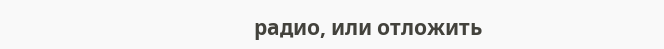радио, или отложить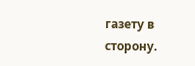газету в сторону.